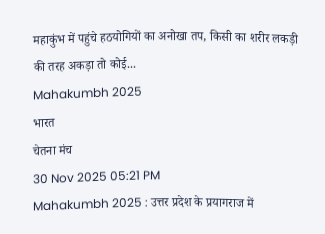महाकुंभ में पहुंचे हठयोगियों का अनोखा तप, किसी का शरीर लकड़ी की तरह अकड़ा तो कोई...
Mahakumbh 2025
भारत
चेतना मंच
30 Nov 2025 05:21 PM
Mahakumbh 2025 : उत्तर प्रदेश के प्रयागराज में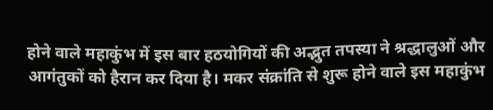होने वाले महाकुंभ में इस बार हठयोगियों की अद्भुत तपस्या ने श्रद्धालुओं और आगंतुकों को हैरान कर दिया है। मकर संक्रांति से शुरू होने वाले इस महाकुंभ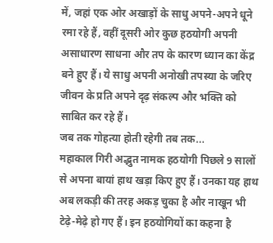में, जहां एक ओर अखाड़ों के साधु अपने-अपने धूने रमा रहे हैं, वहीं दूसरी ओर कुछ हठयोगी अपनी असाधारण साधना और तप के कारण ध्यान का केंद्र बने हुए हैं। ये साधु अपनी अनोखी तपस्या के जरिए जीवन के प्रति अपने दृढ़ संकल्प और भक्ति को साबित कर रहे हैं।
जब तक गोहत्या होती रहेगी तब तक...
महाकाल गिरी अद्भुत नामक हठयोगी पिछले 9 सालों से अपना बायां हाथ खड़ा किए हुए हैं। उनका यह हाथ अब लकड़ी की तरह अकड़ चुका है और नाखून भी टेढ़े-मेढ़े हो गए हैं। इन हठयोगियों का कहना है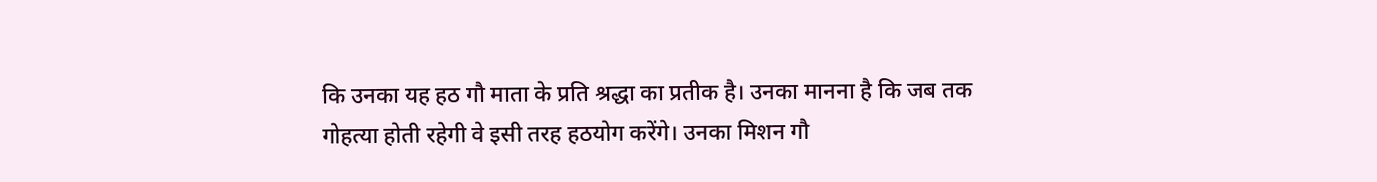कि उनका यह हठ गौ माता के प्रति श्रद्धा का प्रतीक है। उनका मानना है कि जब तक गोहत्या होती रहेगी वे इसी तरह हठयोग करेंगे। उनका मिशन गौ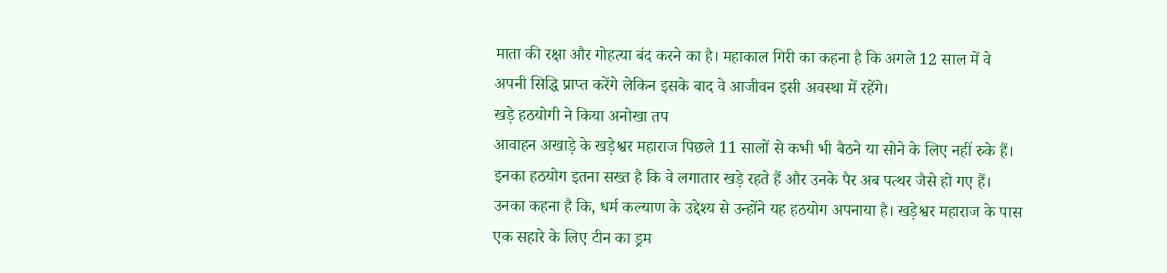माता की रक्षा और गोहत्या बंद करने का है। महाकाल गिरी का कहना है कि अगले 12 साल में वे अपनी सिद्धि प्राप्त करेंगे लेकिन इसके बाद वे आजीवन इसी अवस्था में रहेंगे।
खड़े हठयोगी ने किया अनोखा तप
आवाहन अखाड़े के खड़ेश्वर महाराज पिछले 11 सालों से कभी भी बैठने या सोने के लिए नहीं रुके हैं। इनका हठयोग इतना सख्त है कि वे लगातार खड़े रहते हैं और उनके पैर अब पत्थर जैसे हो गए हैं। उनका कहना है कि, धर्म कल्याण के उद्देश्य से उन्होंने यह हठयोग अपनाया है। खड़ेश्वर महाराज के पास एक सहारे के लिए टीन का ड्रम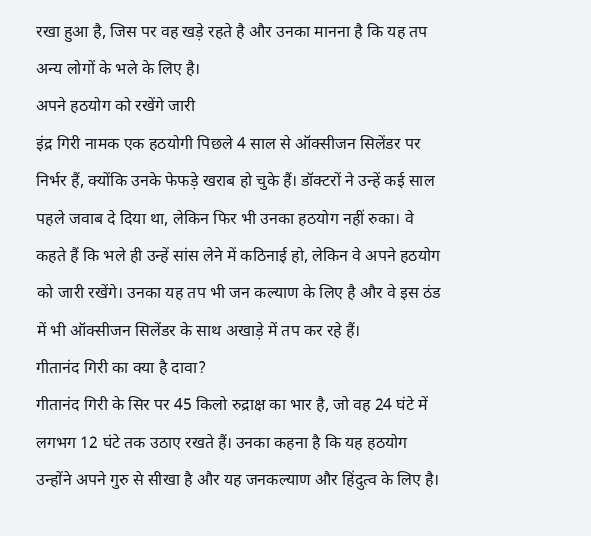रखा हुआ है, जिस पर वह खड़े रहते है और उनका मानना है कि यह तप अन्य लोगों के भले के लिए है।
अपने हठयोग को रखेंगे जारी
इंद्र गिरी नामक एक हठयोगी पिछले 4 साल से ऑक्सीजन सिलेंडर पर निर्भर हैं, क्योंकि उनके फेफड़े खराब हो चुके हैं। डॉक्टरों ने उन्हें कई साल पहले जवाब दे दिया था, लेकिन फिर भी उनका हठयोग नहीं रुका। वे कहते हैं कि भले ही उन्हें सांस लेने में कठिनाई हो, लेकिन वे अपने हठयोग को जारी रखेंगे। उनका यह तप भी जन कल्याण के लिए है और वे इस ठंड में भी ऑक्सीजन सिलेंडर के साथ अखाड़े में तप कर रहे हैं।
गीतानंद गिरी का क्या है दावा?
गीतानंद गिरी के सिर पर 45 किलो रुद्राक्ष का भार है, जो वह 24 घंटे में लगभग 12 घंटे तक उठाए रखते हैं। उनका कहना है कि यह हठयोग उन्होंने अपने गुरु से सीखा है और यह जनकल्याण और हिंदुत्व के लिए है।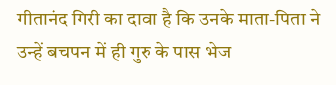गीतानंद गिरी का दावा है कि उनके माता-पिता ने उन्हें बचपन में ही गुरु के पास भेज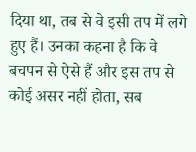दिया था, तब से वे इसी तप में लगे हुए हैं। उनका कहना है कि वे बचपन से ऐसे हैं और इस तप से कोई असर नहीं होता, सब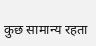कुछ सामान्य रहता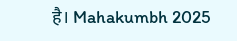है। Mahakumbh 2025